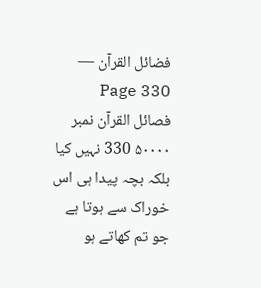فضائل القرآن — Page 330
فصائل القرآن نمبر ۵۰۰۰۰ 330 نہیں کیا بلکہ بچہ پیدا ہی اس خوراک سے ہوتا ہے جو تم کھاتے ہو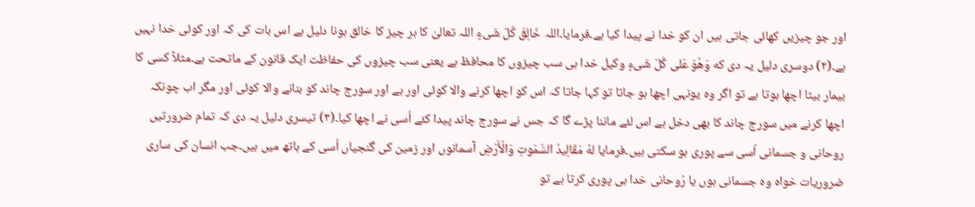اور جو چیزیں کھائی جاتی ہیں ان کو خدا نے پیدا کیا ہے۔فرمایا۔اللہ خَالِقَ كُلّ شَیءٍ اللہ تعالیٰ کا ہر چیز کا خالق ہونا دلیل ہے اس بات کی کہ اور کوئی خدا نہیں ہے۔(۲) دوسری دلیل یہ دی که وَهُوَ عَلى كُلّ شَیءٍ وکیل خدا ہی سب چیزوں کا محافظ ہے یعنی سب چیزوں کی حفاظت ایک قانون کے ماتحت ہے۔مثلاً کسی کا بیمار بیٹا اچھا ہوتا ہے تو اگر وہ یونہی اچھا ہو جاتا تو کہا جاتا کہ اس کو اچھا کرنے والا کوئی اور ہے اور سورج چاند کو بنانے والا کوئی اور مگر اب چونکہ اچھا کرنے میں سورج چاند کا بھی دخل ہے اس لئے ماننا پڑے گا کہ جس نے سورج چاند پیدا کئے اُسی نے اچھا کیا۔(۳) تیسری دلیل یہ دی کہ تمام ضرورتیں روحانی و جسمانی اُسی سے پوری ہو سکتی ہیں۔فرمایا لهُ مَقَالِيدُ السَّمَوتِ وَالْأَرْضِ آسمانوں اور زمین کی گنجیاں اُسی کے ہاتھ میں ہیں۔جب انسان کی ساری ضروریات خواہ وہ جسمانی ہوں یا رُوحانی خدا ہی پوری کرتا ہے تو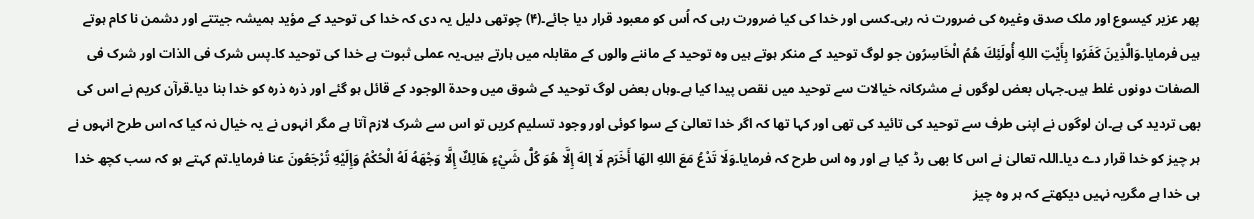پھر عزیر کیسوع اور ملک صدق وغیرہ کی ضرورت نہ رہی۔کسی اور خدا کی کیا ضرورت رہی کہ اُس کو معبود قرار دیا جائے۔(۴) چوتھی دلیل یہ دی کہ خدا کی توحید کے مؤید ہمیشہ جیتتے اور دشمن نا کام ہوتے ہیں فرمایا۔وَالَّذِينَ كَفَرُوا بِأَيْتِ اللهِ أُولَئِكَ هُمُ الْخَاسِرُون جو لوگ توحید کے منکر ہوتے ہیں وہ توحید کے ماننے والوں کے مقابلہ میں ہارتے ہیں۔یہ عملی ثبوت ہے خدا کی توحید کا۔پس شرک فی الذات اور شرک فی الصفات دونوں غلط ہیں۔جہاں بعض لوگوں نے مشرکانہ خیالات سے توحید میں نقص پیدا کیا ہے۔وہاں بعض لوگ توحید کے شوق میں وحدۃ الوجود کے قائل ہو گئے اور ذرہ ذرہ کو خدا بنا دیا۔قرآن کریم نے اس کی بھی تردید کی ہے۔ان لوگوں نے اپنی طرف سے توحید کی تائید کی تھی اور کہا تھا کہ اگر خدا تعالیٰ کے سوا کوئی اور وجود تسلیم کریں تو اس سے شرک لازم آتا ہے مگر انہوں نے یہ خیال نہ کیا کہ اس طرح انہوں نے ہر چیز کو خدا قرار دے دیا۔اللہ تعالیٰ نے اس کا بھی رڈ کیا ہے اور وہ اس طرح کہ فرمایا۔وَلَا تَدْعُ مَعَ اللهِ الهَا أَخَرَم لَا إلهَ إِلَّا هُوَ كُلُّ شَيْءٍ هَالِكٌ إِلَّا وَجْهَهُ لَهُ الْحُكْمُ وَإِلَيْهِ تُرْجَعُونَ عنا فرمایا۔تم کہتے ہو کہ سب کچھ خدا ہی خدا ہے مگریہ نہیں دیکھتے کہ ہر وہ چیز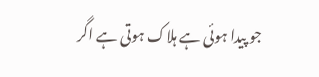جو پیدا ہوئی ہے ہلاک ہوتی ہے اگر